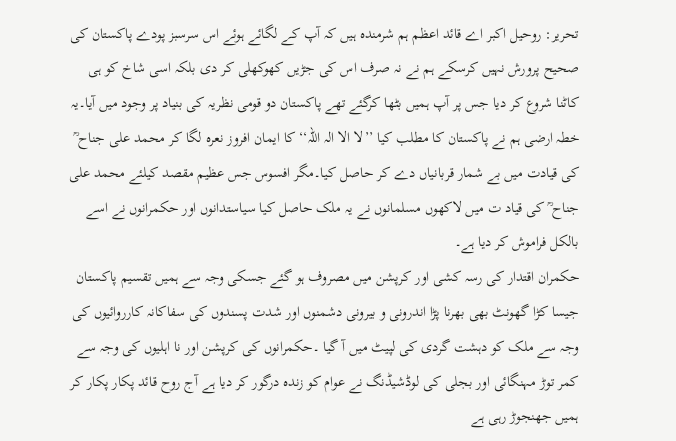تحریر: روحیل اکبر اے قائد اعظم ہم شرمندہ ہیں کہ آپ کے لگائے ہوئے اس سرسبز پودے پاکستان کی صحیح پرورش نہیں کرسکے ہم نے نہ صرف اس کی جڑیں کھوکھلی کر دی بلکہ اسی شاخ کو ہی کاٹنا شروع کر دیا جس پر آپ ہمیں بٹھا کرگئے تھے پاکستان دو قومی نظریہ کی بنیاد پر وجود میں آیا۔یہ خطہ ارضی ہم نے پاکستان کا مطلب کیا ’’لا الا الہ اللہ‘‘ کا ایمان افروز نعرہ لگا کر محمد علی جناح ؒ کی قیادت میں بے شمار قربانیاں دے کر حاصل کیا۔مگر افسوس جس عظیم مقصد کیلئے محمد علی جناح ؒ کی قیاد ت میں لاکھوں مسلمانوں نے یہ ملک حاصل کیا سیاستدانوں اور حکمرانوں نے اسے بالکل فراموش کر دیا ہے۔
حکمران اقتدار کی رسہ کشی اور کرپشن میں مصروف ہو گئے جسکی وجہ سے ہمیں تقسیم پاکستان جیسا کڑا گھونٹ بھی بھرنا پڑا اندرونی و بیرونی دشمنوں اور شدت پسندوں کی سفاکانہ کارروائیوں کی وجہ سے ملک کو دہشت گردی کی لپیٹ میں آ گیا ۔حکمرانوں کی کرپشن اور نا اہلیوں کی وجہ سے کمر توڑ مہنگائی اور بجلی کی لوڈشیڈنگ نے عوام کو زندہ درگور کر دیا ہے آج روح قائد پکار پکار کر ہمیں جھنجوڑ رہی ہے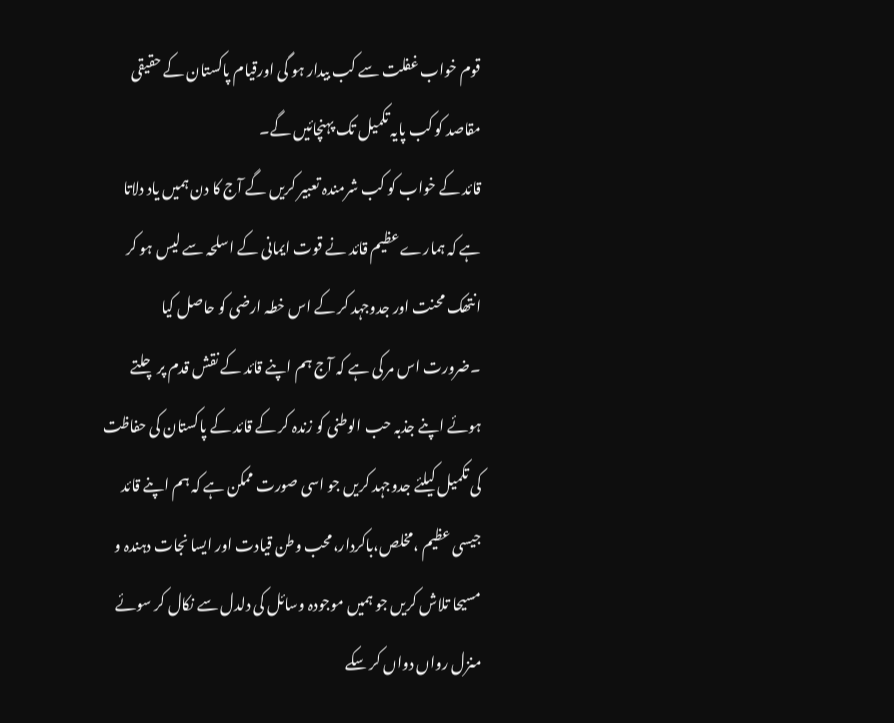قوم خواب غفلت سے کب بیدار ہو گی اورقیام پاکستان کے حقیقی مقاصد کو کب پایہ تکمیل تک پہنچائیں گے۔
قائد کے خواب کو کب شرمندہ تعبیر کریں گے آج کا دن ہمیں یاد دلاتا ہے کہ ہمارے عظیم قائد نے قوت ایمانی کے اسلحہ سے لیس ہو کر انتھک محنت اور جدوجہد کر کے اس خطہ ارضی کو حاصل کیا ۔ضرورت اس مر کی ہے کہ آج ہم اپنے قائد کے نقش قدم پر چلتے ہوئے اپنے جذبہ حب الوطنی کو زندہ کر کے قائد کے پاکستان کی حفاظت کی تکمیل کیلئے جدوجہد کریں جو اسی صورت ممکن ہے کہ ہم اپنے قائد جیسی عظیم ،مخلص،باکردار،محب وطن قیادت اور ایسا نجات دہندہ و مسیحا تلاش کریں جو ہمیں موجودہ وسائل کی دلدل سے نکال کر سوئے منزل رواں دواں کر سکے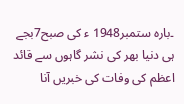۔بارہ ستمبر1948 ء کی صبح7بجے ہی دنیا بھر کی نشر گاہوں سے قائد اعظم کی وفات کی خبریں آنا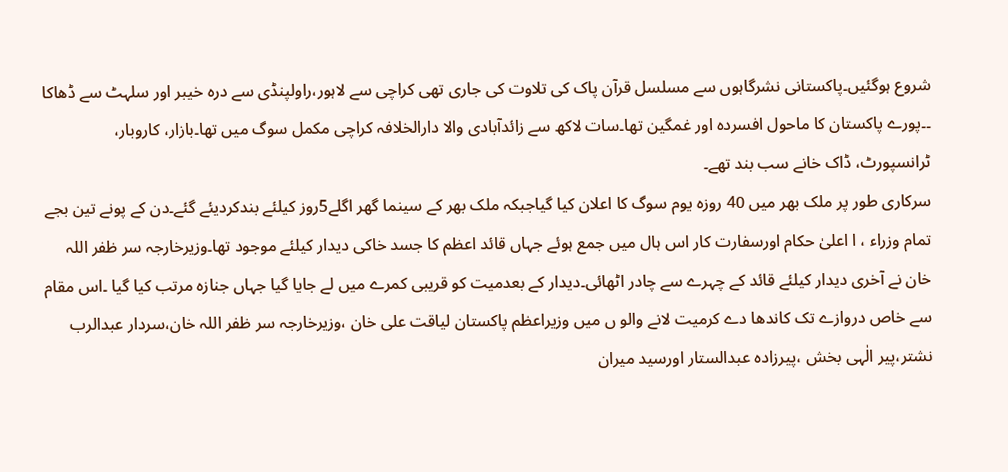شروع ہوگئیں۔پاکستانی نشرگاہوں سے مسلسل قرآن پاک کی تلاوت کی جاری تھی کراچی سے لاہور،راولپنڈی سے درہ خیبر اور سلہٹ سے ڈھاکا ۔۔پورے پاکستان کا ماحول افسردہ اور غمگین تھا۔سات لاکھ سے زائدآبادی والا دارالخلافہ کراچی مکمل سوگ میں تھا۔بازار، کاروبار، ٹرانسپورٹ، ڈاک خانے سب بند تھے۔
سرکاری طور پر ملک بھر میں 40 روزہ یوم سوگ کا اعلان کیا گیاجبکہ ملک بھر کے سینما گھر اگلے5روز کیلئے بندکردیئے گئے۔دن کے پونے تین بجے تمام وزراء ، ا اعلیٰ حکام اورسفارت کار اس ہال میں جمع ہوئے جہاں قائد اعظم کا جسد خاکی دیدار کیلئے موجود تھا۔وزیرخارجہ سر ظفر اللہ خان نے آخری دیدار کیلئے قائد کے چہرے سے چادر اٹھائی۔دیدار کے بعدمیت کو قریبی کمرے میں لے جایا گیا جہاں جنازہ مرتب کیا گیا ۔اس مقام سے خاص دروازے تک کاندھا دے کرمیت لانے والو ں میں وزیراعظم پاکستان لیاقت علی خان ،وزیرخارجہ سر ظفر اللہ خان،سردار عبدالرب نشتر،پیر الٰہی بخش ،پیرزادہ عبدالستار اورسید میران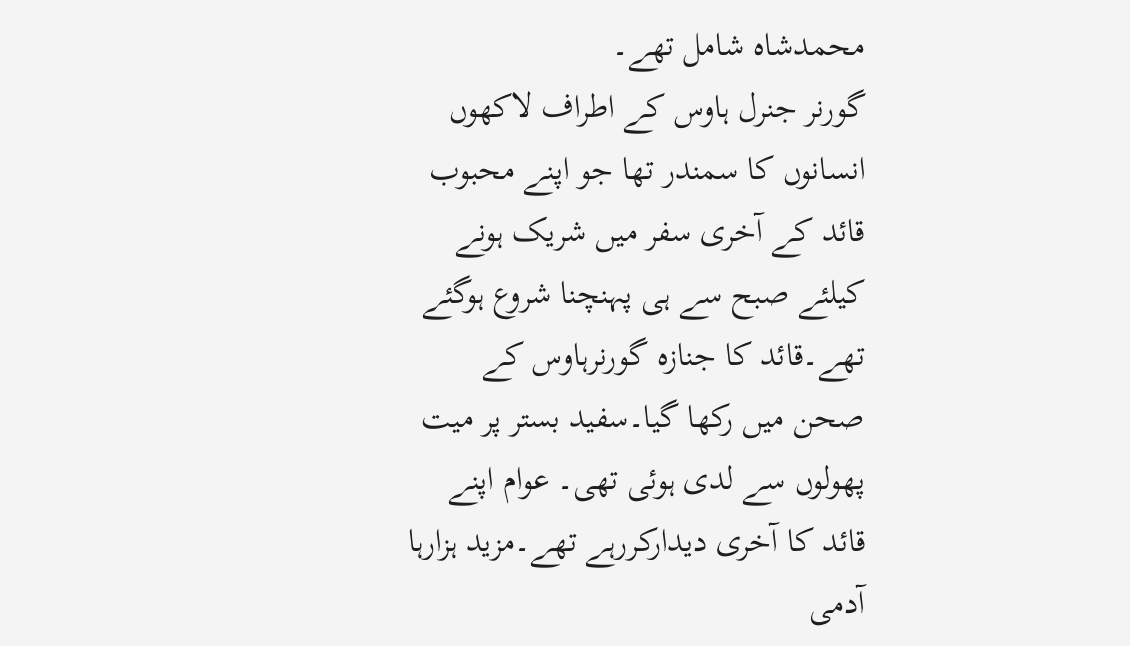محمدشاہ شامل تھے۔
گورنر جنرل ہاوس کے اطراف لاکھوں انسانوں کا سمندر تھا جو اپنے محبوب قائد کے آخری سفر میں شریک ہونے کیلئے صبح سے ہی پہنچنا شروع ہوگئے تھے۔قائد کا جنازہ گورنرہاوس کے صحن میں رکھا گیا۔سفید بستر پر میت پھولوں سے لدی ہوئی تھی۔ عوام اپنے قائد کا آخری دیدارکررہے تھے۔مزید ہزارہا آدمی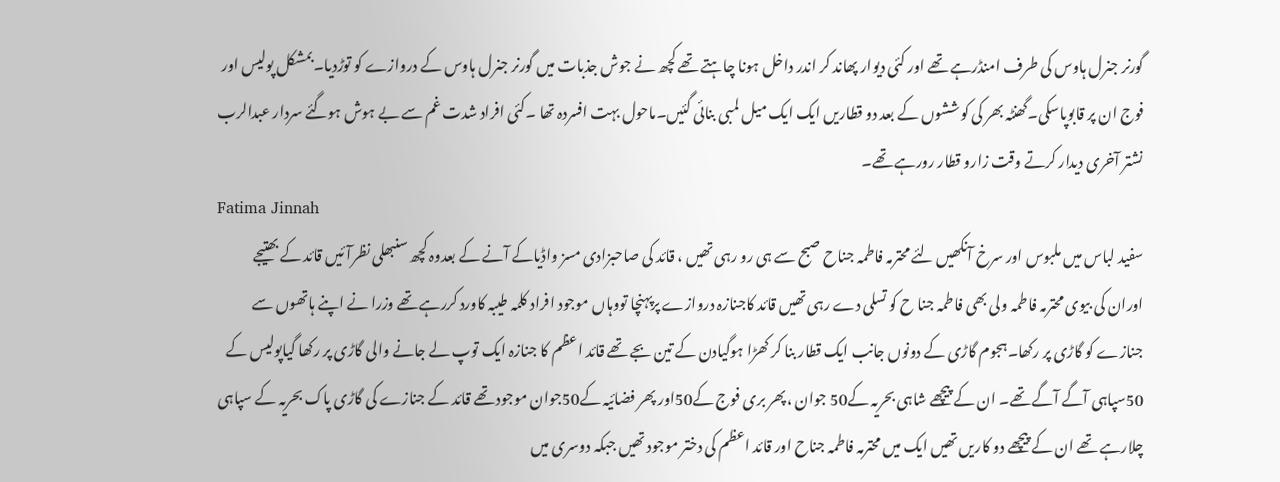گورنر جنرل ہاوس کی طرف امنڈرہے تھے اور کئی دیوار پھاند کر اندر داخل ہونا چاہتے تھے کچھ نے جوش جذبات میں گورنر جنرل ہاوس کے دروازے کو توڑدیا۔بمشکل پولیس اور فوج ان پر قابوپاسکی۔گھنٹہ بھر کی کوششوں کے بعد دو قطاریں ایک ایک میل لمبی بنائی گئیں۔ماحول بہت افسردہ تھا ۔کئی افراد شدت غم سے بے ہوش ہوگئے سردار عبدالرب نشتر آخری دیدار کرتے وقت زارو قطار رورہے تھے۔
Fatima Jinnah
سفید لباس میں ملبوس اور سرخ آنکھیں لئے محترمہ فاطمہ جناح صبح سے ہی رو رہی تھیں ، قائد کی صاحبزادی مسز واڈیاکے آنے کے بعدوہ کچھ سنبھلی نظرآئیں قائد کے بھتیجے اوران کی بیوی محترمہ فاطمہ ولی بھی فاطمہ جنا ح کو تسلی دے رہی تھیں قائد کاجنازہ دروازے پرپہنچا تووہاں موجود افراد کلمہ طیبہ کاورد کررہے تھے وزرا نے اپنے ہاتھوں سے جنازے کو گاڑی پر رکھا۔ہجوم گاڑی کے دونوں جانب ایک قطار بنا کر کھڑا ہوگیادن کے تین بجے تھے قائد اعظم کا جنازہ ایک توپ لے جانے والی گاڑی پر رکھا گیاپولیس کے 50سپاہی آگے آگے تھے۔ ان کے پیچھے شاہی بحریہ کے50 جوان ،پھر بری فوج کے50اور پھر فضائیہ کے50جوان موجود تھے قائد کے جنازے کی گاڑی پاک بحریہ کے سپاہی چلارہے تھے ان کے پیچھے دو کاریں تھیں ایک میں محترمہ فاطمہ جناح اور قائد اعظم کی دختر موجود تھیں جبکہ دوسری میں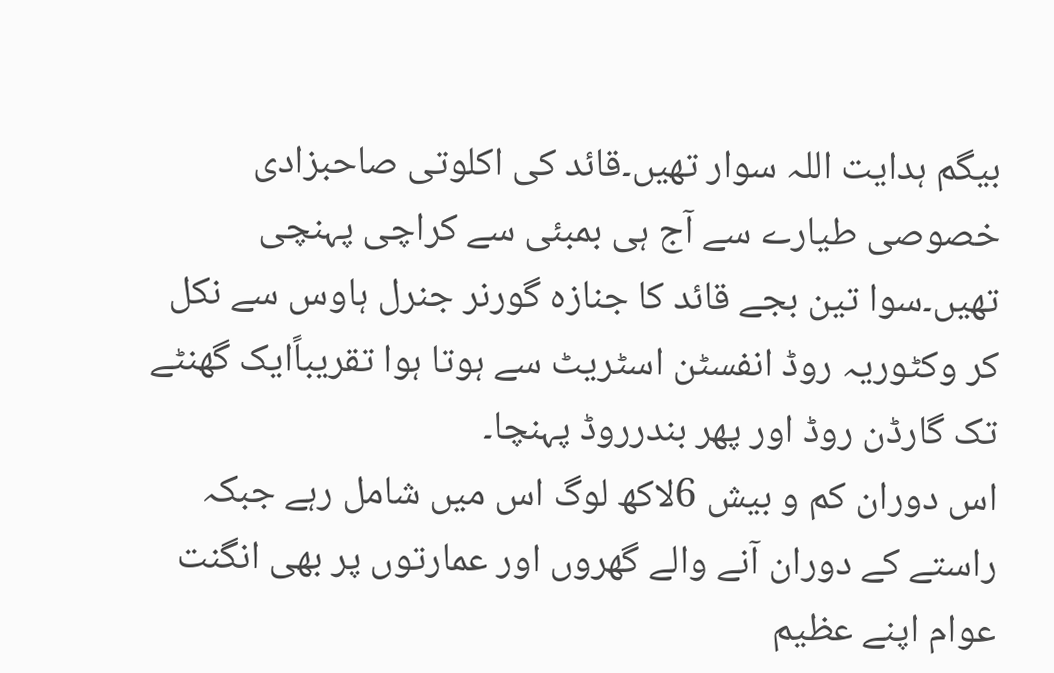بیگم ہدایت اللہ سوار تھیں۔قائد کی اکلوتی صاحبزادی خصوصی طیارے سے آج ہی بمبئی سے کراچی پہنچی تھیں۔سوا تین بجے قائد کا جنازہ گورنر جنرل ہاوس سے نکل کر وکٹوریہ روڈ انفسٹن اسٹریٹ سے ہوتا ہوا تقریباًایک گھنٹے تک گارڈن روڈ اور پھر بندرروڈ پہنچا۔
اس دوران کم و بیش 6لاکھ لوگ اس میں شامل رہے جبکہ راستے کے دوران آنے والے گھروں اور عمارتوں پر بھی انگنت عوام اپنے عظیم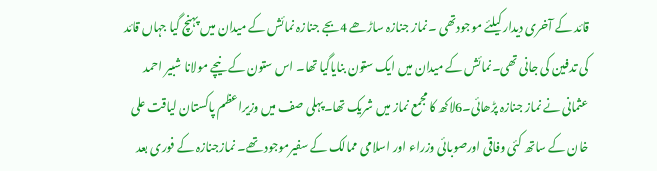قائد کے آخری دیدار کیلئے موجودتھی ۔نماز جنازہ ساڑھے 4بجے جنازہ نمائش کے میدان میں پہنچ گیا جہاں قائد کی تدفین کی جانی تھی۔نمائش کے میدان میں ایک ستون بنایاگیا تھا۔ اس ستون کے نیچے مولانا شبیر احمد عثمانی نے نماز جنازہ پڑھائی۔6لاکھ کا مجمع نماز میں شریک تھا۔پہلی صف میں وزیراعظم پاکستان لیاقت علی خان کے ساتھ کئی وفاقی اورصوبائی وزراء اور اسلامی ممالک کے سفیرموجود تھے۔ نمازجنازہ کے فوری بعد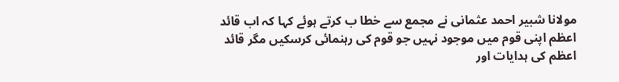مولانا شبیر احمد عثمانی نے مجمع سے خطا ب کرتے ہوئے کہا کہ اب قائد اعظم اپنی قوم میں موجود نہیں جو قوم کی رہنمائی کرسکیں مگر قائد اعظم کی ہدایات اور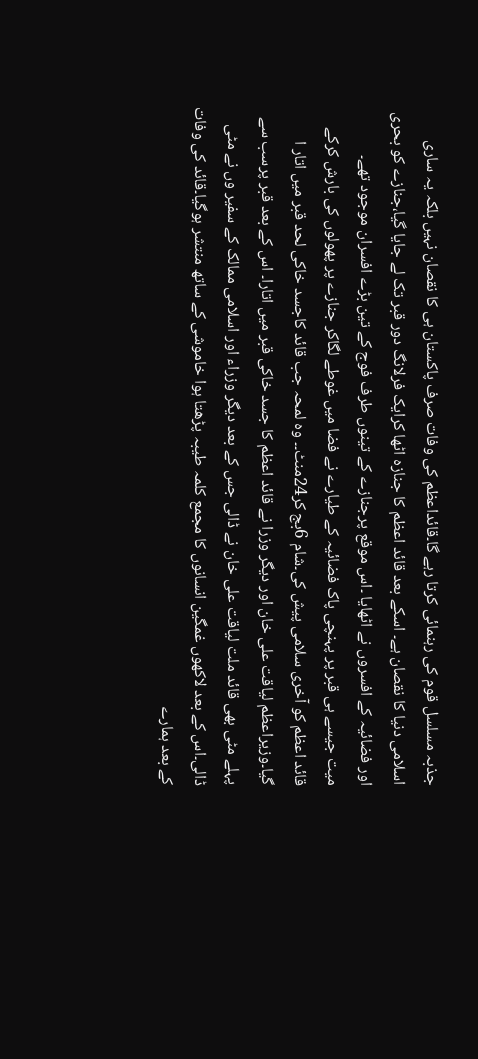جذبہ مسلسل قوم کی رہنمائی کرتا رہے گا۔قائداعظم کی وفات صرف پاکستان ہی کا نقصان نہیں بلکہ یہ ساری اسلامی دنیا کا نقصان ہے۔ اسکے بعد قائد اعظم کا جنازہ اٹھا کرایک فرلانگ دور قبر تک لے جایا گیا،جنازے کو بحری اور فضائیہ کے افسروں نے اٹھایا ۔اس موقع پرجنازے کے تینوں طرف فوج کے تین بڑے افسران موجود تھے۔
میت جیسے ہی قبر پر پہنچی پاک فضائیہ کے طیارے نے فضا میں غوطے لگاکر جنازے پر پھولوں کی بارش کرکے قائد اعظم کو آخری سلامی پیش کی۔شام 6بج کر24منٹ۔۔ وہ لمحہ جب قائد کاجسد خاکی لحد قبر میں اتار ا گیا۔وزیراعظم لیاقت علی خان اور دیگر وزرا نے قائد اعظم کا جسد خاکی قبر میں اتارا۔ اس کے بعد قبر پرسب سے پہلے مٹی بھی قائد ملت لیاقت علی خان نے ڈالی جس کے بعد دیگر وزراء اور اسلامی ممالک کے سفیر وں نے مٹی ڈالی۔اس کے بعد لاکھوں غمگین انسانوں کا مجمع کلمہ طیبہ پڑھتا ہوا خاموشی کے ساتھ منتشر ہوگیا۔قائد کی وفات کے بعد ہمارے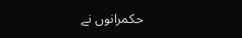حکمرانوں نے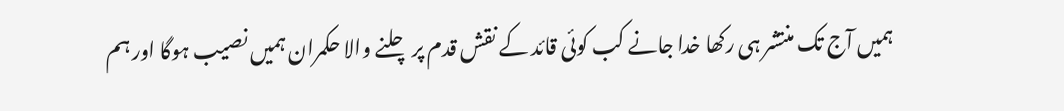ہمیں آج تک منتشر ہی رکھا خدا جانے کب کوئی قائد کے نقش قدم پر چلنے والا حکمران ہمیں نصیب ہوگا اور ہم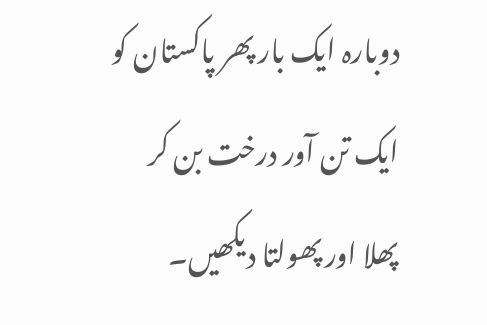دوبارہ ایک بار پھر پاکستان کو ایک تن آور درخت بن کر پھلا اور پھولتا دیکھیں۔